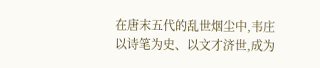在唐末五代的乱世烟尘中,韦庄以诗笔为史、以文才济世,成为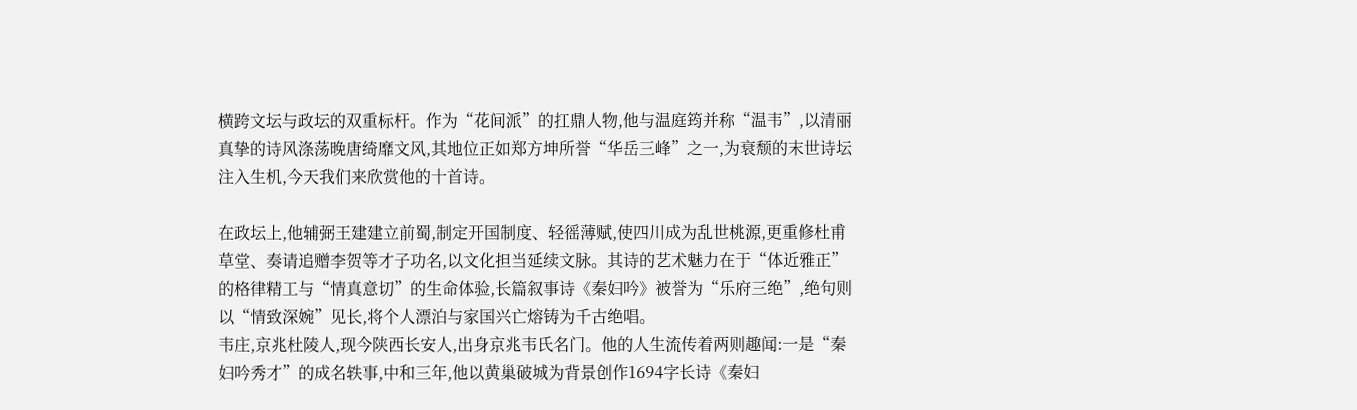横跨文坛与政坛的双重标杆。作为“花间派”的扛鼎人物,他与温庭筠并称“温韦”,以清丽真挚的诗风涤荡晚唐绮靡文风,其地位正如郑方坤所誉“华岳三峰”之一,为衰颓的末世诗坛注入生机,今天我们来欣赏他的十首诗。

在政坛上,他辅弼王建建立前蜀,制定开国制度、轻徭薄赋,使四川成为乱世桃源,更重修杜甫草堂、奏请追赠李贺等才子功名,以文化担当延续文脉。其诗的艺术魅力在于“体近雅正”的格律精工与“情真意切”的生命体验,长篇叙事诗《秦妇吟》被誉为“乐府三绝”,绝句则以“情致深婉”见长,将个人漂泊与家国兴亡熔铸为千古绝唱。
韦庄,京兆杜陵人,现今陕西长安人,出身京兆韦氏名门。他的人生流传着两则趣闻:一是“秦妇吟秀才”的成名轶事,中和三年,他以黄巢破城为背景创作1694字长诗《秦妇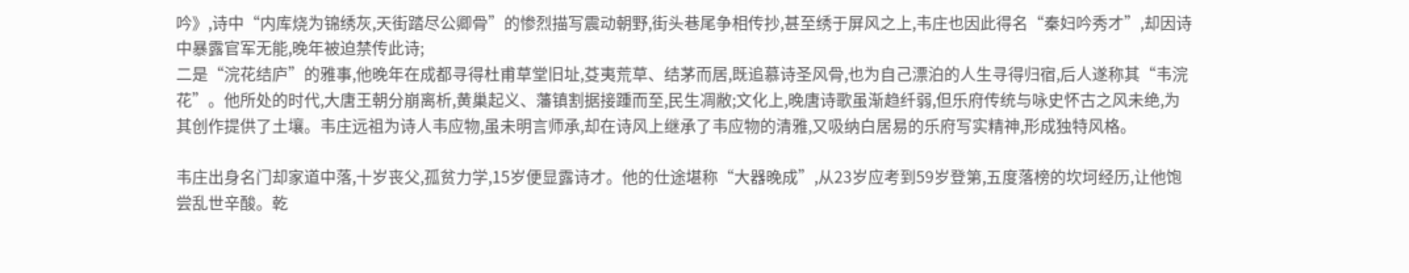吟》,诗中“内库烧为锦绣灰,天街踏尽公卿骨”的惨烈描写震动朝野,街头巷尾争相传抄,甚至绣于屏风之上,韦庄也因此得名“秦妇吟秀才”,却因诗中暴露官军无能,晚年被迫禁传此诗;
二是“浣花结庐”的雅事,他晚年在成都寻得杜甫草堂旧址,芟夷荒草、结茅而居,既追慕诗圣风骨,也为自己漂泊的人生寻得归宿,后人遂称其“韦浣花”。他所处的时代,大唐王朝分崩离析,黄巢起义、藩镇割据接踵而至,民生凋敝;文化上,晚唐诗歌虽渐趋纤弱,但乐府传统与咏史怀古之风未绝,为其创作提供了土壤。韦庄远祖为诗人韦应物,虽未明言师承,却在诗风上继承了韦应物的清雅,又吸纳白居易的乐府写实精神,形成独特风格。

韦庄出身名门却家道中落,十岁丧父,孤贫力学,15岁便显露诗才。他的仕途堪称“大器晚成”,从23岁应考到59岁登第,五度落榜的坎坷经历,让他饱尝乱世辛酸。乾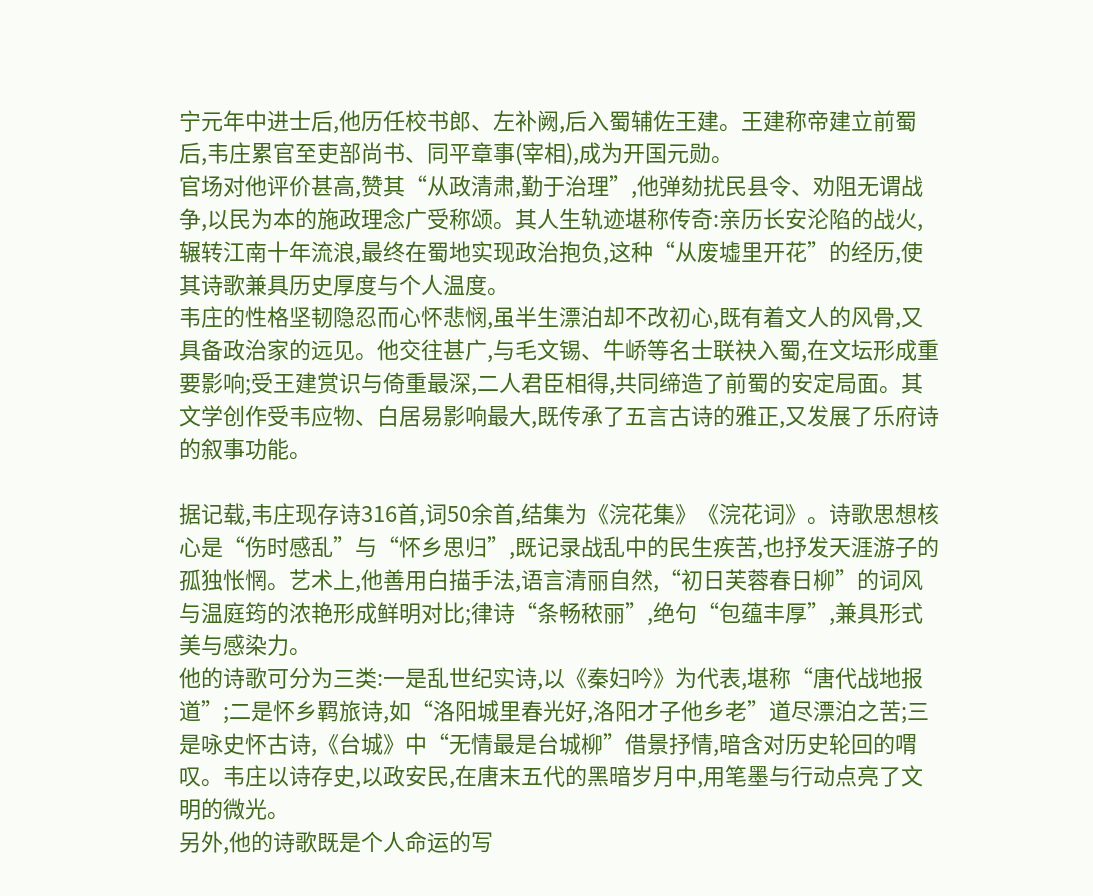宁元年中进士后,他历任校书郎、左补阙,后入蜀辅佐王建。王建称帝建立前蜀后,韦庄累官至吏部尚书、同平章事(宰相),成为开国元勋。
官场对他评价甚高,赞其“从政清肃,勤于治理”,他弹劾扰民县令、劝阻无谓战争,以民为本的施政理念广受称颂。其人生轨迹堪称传奇:亲历长安沦陷的战火,辗转江南十年流浪,最终在蜀地实现政治抱负,这种“从废墟里开花”的经历,使其诗歌兼具历史厚度与个人温度。
韦庄的性格坚韧隐忍而心怀悲悯,虽半生漂泊却不改初心,既有着文人的风骨,又具备政治家的远见。他交往甚广,与毛文锡、牛峤等名士联袂入蜀,在文坛形成重要影响;受王建赏识与倚重最深,二人君臣相得,共同缔造了前蜀的安定局面。其文学创作受韦应物、白居易影响最大,既传承了五言古诗的雅正,又发展了乐府诗的叙事功能。

据记载,韦庄现存诗316首,词50余首,结集为《浣花集》《浣花词》。诗歌思想核心是“伤时感乱”与“怀乡思归”,既记录战乱中的民生疾苦,也抒发天涯游子的孤独怅惘。艺术上,他善用白描手法,语言清丽自然,“初日芙蓉春日柳”的词风与温庭筠的浓艳形成鲜明对比;律诗“条畅秾丽”,绝句“包蕴丰厚”,兼具形式美与感染力。
他的诗歌可分为三类:一是乱世纪实诗,以《秦妇吟》为代表,堪称“唐代战地报道”;二是怀乡羁旅诗,如“洛阳城里春光好,洛阳才子他乡老”道尽漂泊之苦;三是咏史怀古诗,《台城》中“无情最是台城柳”借景抒情,暗含对历史轮回的喟叹。韦庄以诗存史,以政安民,在唐末五代的黑暗岁月中,用笔墨与行动点亮了文明的微光。
另外,他的诗歌既是个人命运的写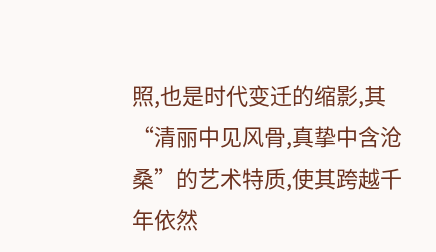照,也是时代变迁的缩影,其“清丽中见风骨,真挚中含沧桑”的艺术特质,使其跨越千年依然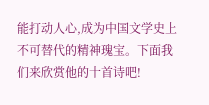能打动人心,成为中国文学史上不可替代的精神瑰宝。下面我们来欣赏他的十首诗吧!